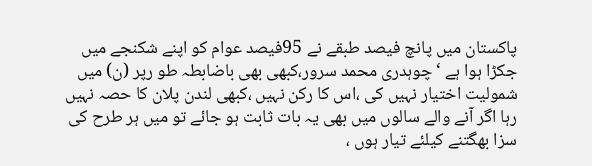پاکستان میں پانچ فیصد طبقے نے 95فیصد عوام کو اپنے شکنجے میں جکڑا ہوا ہے ‘ چوہدری محمد سرور،کبھی بھی باضابطہ طو رپر (ن) میں شمولیت اختیار نہیں کی ،اس کا رکن نہیں ،کبھی لندن پلان کا حصہ نہیں رہا اگر آنے والے سالوں میں بھی یہ بات ثابت ہو جائے تو میں ہر طرح کی سزا بھگتنے کیلئے تیار ہوں ،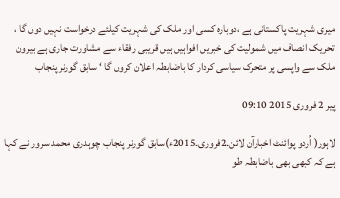میری شہریت پاکستانی ہے ،دوبارہ کسی اور ملک کی شہریت کیلئے درخواست نہیں دوں گا ، تحریک انصاف میں شمولیت کی خبریں افواہیں ہیں قریبی رفقاء سے مشاورت جاری ہے بیرون ملک سے واپسی پر متحرک سیاسی کردار کا باضابطہ اعلان کروں گا ‘ سابق گورنر پنجاب

پیر 2 فروری 2015 09:10

لاہور( اُردو پوائنٹ اخبارآن لائن۔2فروری۔2015ء)سابق گورنر پنجاب چوہدری محمد سرور نے کہا ہے کہ کبھی بھی باضابطہ طو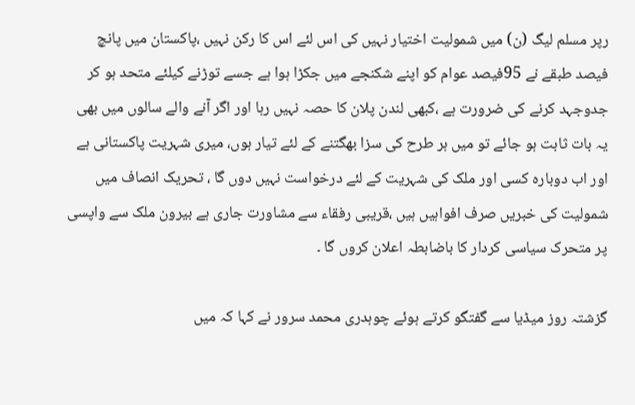رپر مسلم لیگ (ن) میں شمولیت اختیار نہیں کی اس لئے اس کا رکن نہیں ،پاکستان میں پانچ فیصد طبقے نے 95فیصد عوام کو اپنے شکنجے میں جکڑا ہوا ہے جسے توڑنے کیلئے متحد ہو کر جدوجہد کرنے کی ضرورت ہے ،کبھی لندن پلان کا حصہ نہیں رہا اور اگر آنے والے سالوں میں بھی یہ بات ثابت ہو جائے تو میں ہر طرح کی سزا بھگتنے کے لئے تیار ہوں، میری شہریت پاکستانی ہے اور اب دوبارہ کسی اور ملک کی شہریت کے لئے درخواست نہیں دوں گا ، تحریک انصاف میں شمولیت کی خبریں صرف افواہیں ہیں ،قریبی رفقاء سے مشاورت جاری ہے بیرون ملک سے واپسی پر متحرک سیاسی کردار کا باضابطہ اعلان کروں گا ۔

گزشتہ روز میڈیا سے گفتگو کرتے ہوئے چوہدری محمد سرور نے کہا کہ میں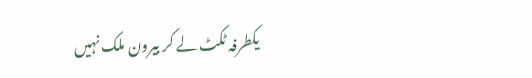یکطرفہ ٹکٹ لے کر بیرون ملک نہیں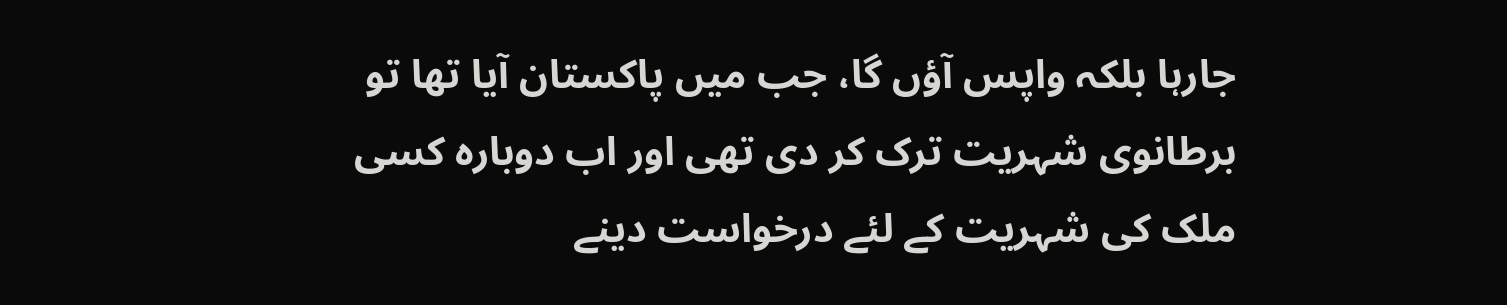جارہا بلکہ واپس آؤں گا، جب میں پاکستان آیا تھا تو برطانوی شہریت ترک کر دی تھی اور اب دوبارہ کسی ملک کی شہریت کے لئے درخواست دینے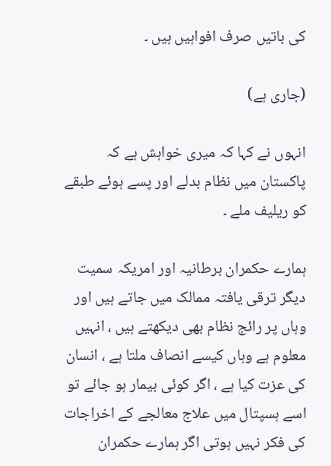کی باتیں صرف افواہیں ہیں ۔

(جاری ہے)

انہوں نے کہا کہ میری خواہش ہے کہ پاکستان میں نظام بدلے اور پسے ہوئے طبقے کو ریلیف ملے ۔

ہمارے حکمران برطانیہ اور امریکہ سمیت دیگر ترقی یافتہ ممالک میں جاتے ہیں اور وہاں پر رائج نظام بھی دیکھتے ہیں ، انہیں معلوم ہے وہاں کیسے انصاف ملتا ہے ، انسان کی عزت کیا ہے ، اگر کوئی بیمار ہو جائے تو اسے ہسپتال میں علاج معالجے کے اخراجات کی فکر نہیں ہوتی اگر ہمارے حکمران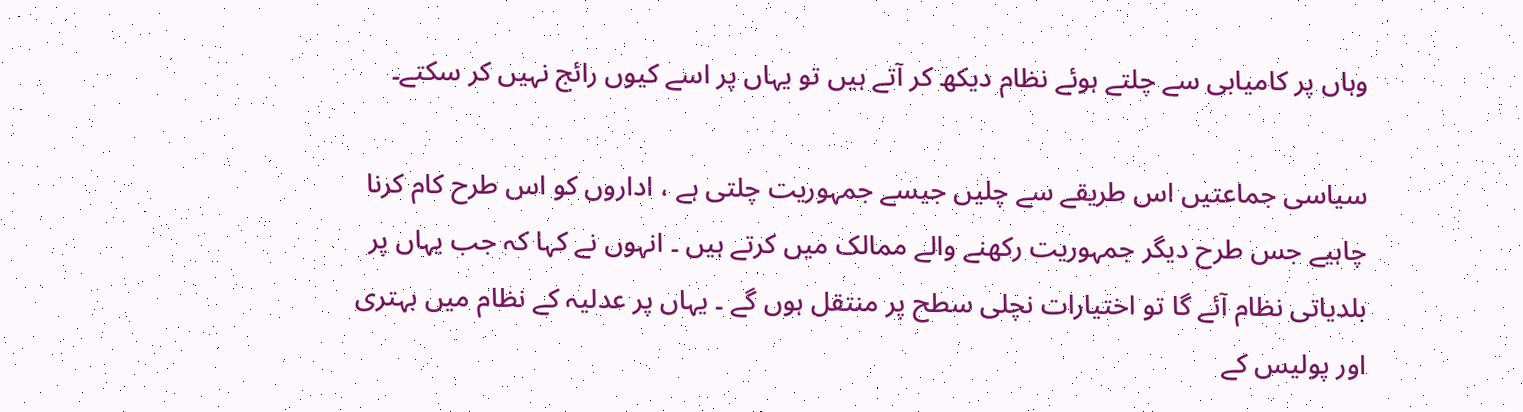وہاں پر کامیابی سے چلتے ہوئے نظام دیکھ کر آتے ہیں تو یہاں پر اسے کیوں رائج نہیں کر سکتے۔

سیاسی جماعتیں اس طریقے سے چلیں جیسے جمہوریت چلتی ہے ، اداروں کو اس طرح کام کرنا چاہیے جس طرح دیگر جمہوریت رکھنے والے ممالک میں کرتے ہیں ۔ انہوں نے کہا کہ جب یہاں پر بلدیاتی نظام آئے گا تو اختیارات نچلی سطح پر منتقل ہوں گے ۔ یہاں پر عدلیہ کے نظام میں بہتری اور پولیس کے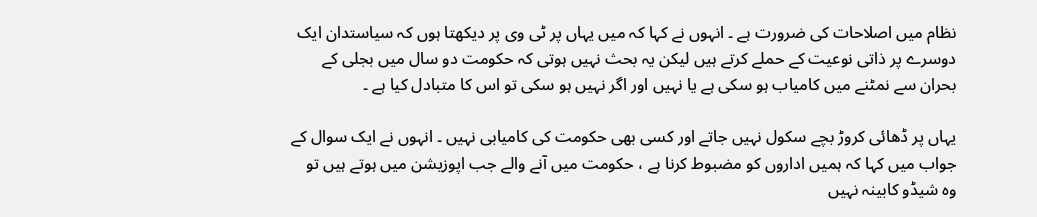نظام میں اصلاحات کی ضرورت ہے ۔ انہوں نے کہا کہ میں یہاں پر ٹی وی پر دیکھتا ہوں کہ سیاستدان ایک دوسرے پر ذاتی نوعیت کے حملے کرتے ہیں لیکن یہ بحث نہیں ہوتی کہ حکومت دو سال میں بجلی کے بحران سے نمٹنے میں کامیاب ہو سکی ہے یا نہیں اور اگر نہیں ہو سکی تو اس کا متبادل کیا ہے ۔

یہاں پر ڈھائی کروڑ بچے سکول نہیں جاتے اور کسی بھی حکومت کی کامیابی نہیں ۔ انہوں نے ایک سوال کے جواب میں کہا کہ ہمیں اداروں کو مضبوط کرنا ہے ، حکومت میں آنے والے جب اپوزیشن میں ہوتے ہیں تو وہ شیڈو کابینہ نہیں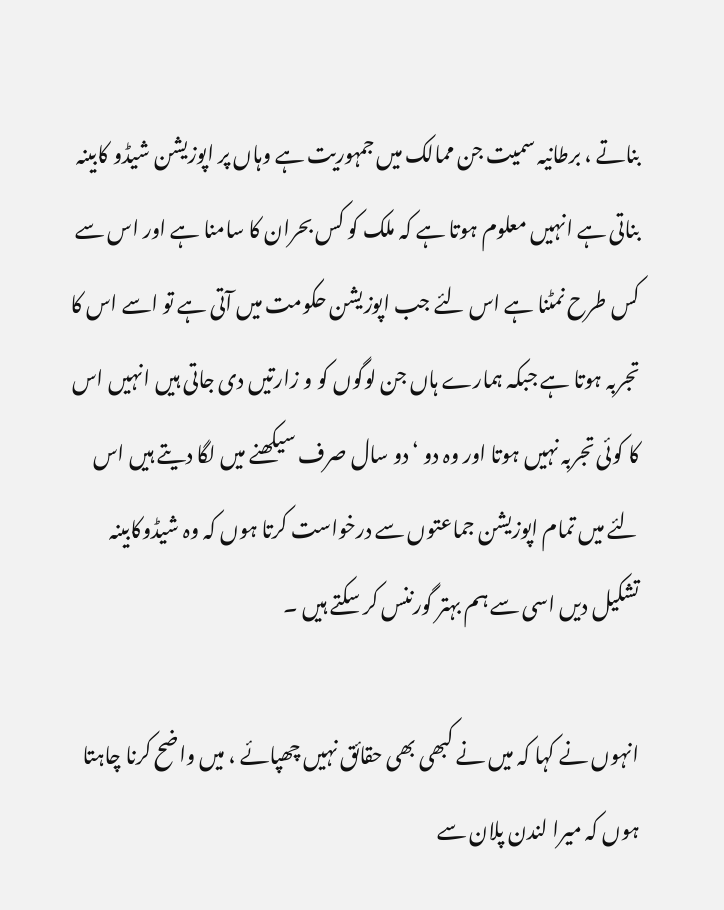بناتے ، برطانیہ سمیت جن ممالک میں جمہوریت ہے وہاں پر اپوزیشن شیڈو کابینہ بناتی ہے انہیں معلوم ہوتا ہے کہ ملک کو کس بحران کا سامنا ہے اور اس سے کس طرح نمٹنا ہے اس لئے جب اپوزیشن حکومت میں آتی ہے تو اسے اس کا تجربہ ہوتا ہے جبکہ ہمارے ہاں جن لوگوں کو و زارتیں دی جاتی ہیں انہیں اس کا کوئی تجربہ نہیں ہوتا اور وہ دو ‘ دو سال صرف سیکھنے میں لگا دیتے ہیں اس لئے میں تمام اپوزیشن جماعتوں سے درخواست کرتا ہوں کہ وہ شیڈوکابینہ تشکیل دیں اسی سے ہم بہتر گورننس کر سکتے ہیں ۔

انہوں نے کہا کہ میں نے کبھی بھی حقائق نہیں چھپائے ، میں واضح کرنا چاہتا ہوں کہ میرا لندن پلان سے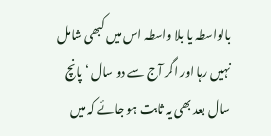بالواسطہ یا بلا واسطہ اس میں کبھی شامل نہیں رہا اور اگر آج سے دو سال ‘ پانچ سال بعد بھی یہ ثابت ہو جائے کہ میں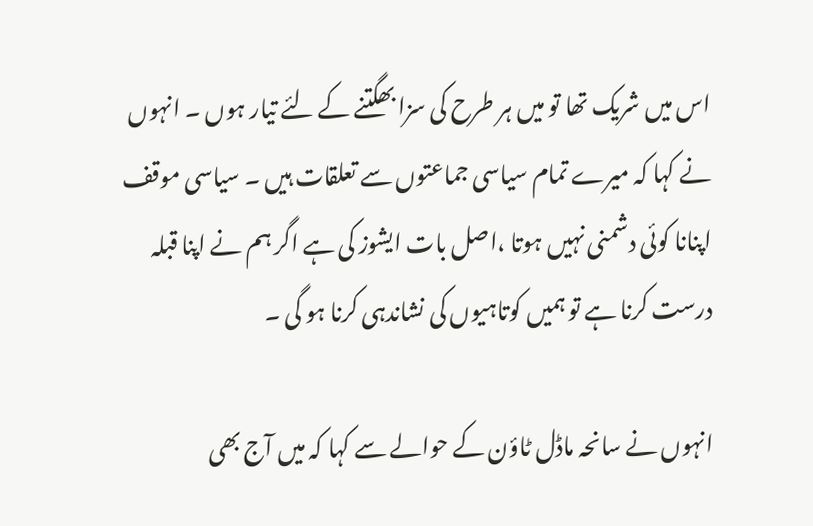اس میں شریک تھا تو میں ہر طرح کی سزا بھگتنے کے لئے تیار ہوں ۔ انہوں نے کہا کہ میرے تمام سیاسی جماعتوں سے تعلقات ہیں ۔ سیاسی موقف اپنانا کوئی دشمنی نہیں ہوتا ،اصل بات ایشوز کی ہے اگر ہم نے اپنا قبلہ درست کرنا ہے تو ہمیں کوتاہیوں کی نشاندہی کرنا ہو گی ۔

انہوں نے سانحہ ماڈل ٹاؤن کے حوالے سے کہا کہ میں آج بھی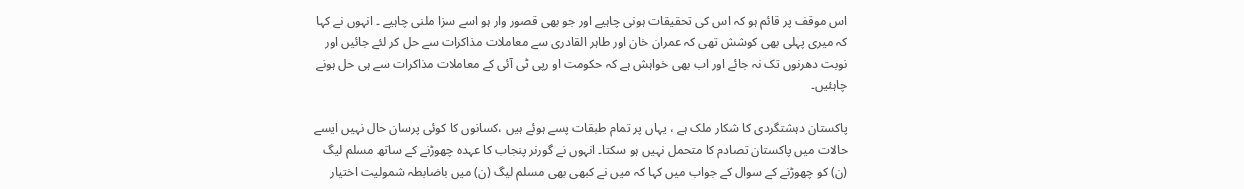اس موقف پر قائم ہو کہ اس کی تحقیقات ہونی چاہیے اور جو بھی قصور وار ہو اسے سزا ملنی چاہیے ۔ انہوں نے کہا کہ میری پہلی بھی کوشش تھی کہ عمران خان اور طاہر القادری سے معاملات مذاکرات سے حل کر لئے جائیں اور نوبت دھرنوں تک نہ جائے اور اب بھی خواہش ہے کہ حکومت او رپی ٹی آئی کے معاملات مذاکرات سے ہی حل ہونے چاہئیں۔

پاکستان دہشتگردی کا شکار ملک ہے ، یہاں پر تمام طبقات پسے ہوئے ہیں ،کسانوں کا کوئی پرسان حال نہیں ایسے حالات میں پاکستان تصادم کا متحمل نہیں ہو سکتا۔ انہوں نے گورنر پنجاب کا عہدہ چھوڑنے کے ساتھ مسلم لیگ (ن) کو چھوڑنے کے سوال کے جواب میں کہا کہ میں نے کبھی بھی مسلم لیگ (ن) میں باضابطہ شمولیت اختیار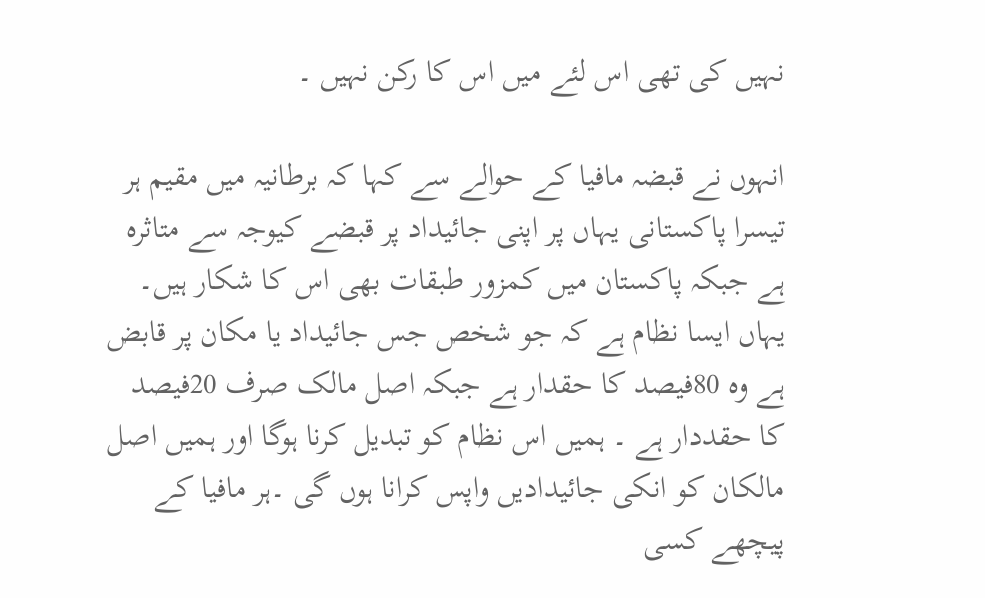نہیں کی تھی اس لئے میں اس کا رکن نہیں ۔

انہوں نے قبضہ مافیا کے حوالے سے کہا کہ برطانیہ میں مقیم ہر تیسرا پاکستانی یہاں پر اپنی جائیداد پر قبضے کیوجہ سے متاثرہ ہے جبکہ پاکستان میں کمزور طبقات بھی اس کا شکار ہیں۔ یہاں ایسا نظام ہے کہ جو شخص جس جائیداد یا مکان پر قابض ہے وہ 80فیصد کا حقدار ہے جبکہ اصل مالک صرف 20فیصد کا حقددار ہے ۔ ہمیں اس نظام کو تبدیل کرنا ہوگا اور ہمیں اصل مالکان کو انکی جائیدادیں واپس کرانا ہوں گی ۔ہر مافیا کے پیچھے کسی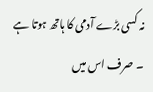نہ کسی بڑے آدمی کا ہاتھ ہوتا ہے ۔ صرف اس میں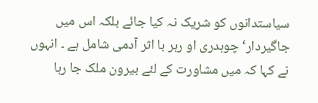سیاستدانوں کو شریک نہ کیا جائے بلکہ اس میں جاگیردار‘ چوہدری او رہر با اثر آدمی شامل ہے ۔ انہوں نے کہا کہ میں مشاورت کے لئے بیرون ملک جا رہا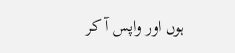ہوں اور واپس آ کر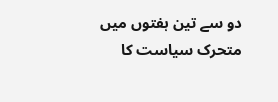دو سے تین ہفتوں میں متحرک سیاست کا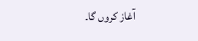آغاز کروں گا۔